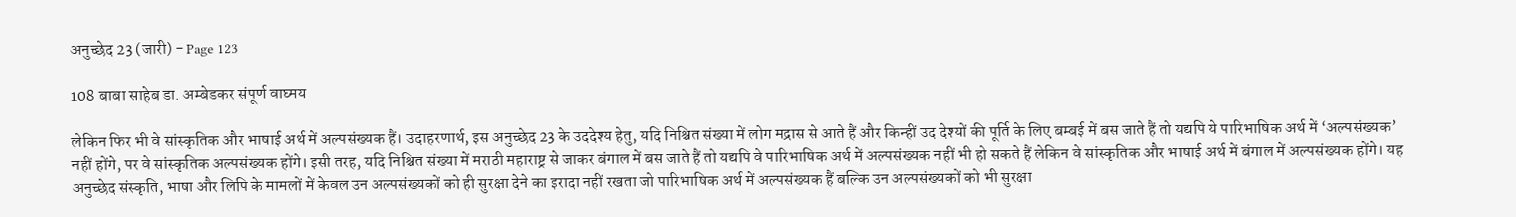अनुच्छेद 23 (जारी) - Page 123

108 बाबा साहेब डा. अम्बेडकर संपूर्ण वाघ्मय

लेकिन फिर भी वे सांस्कृतिक और भाषाई अर्थ में अल्पसंख्यक हैं। उदाहरणार्थ, इस अनुच्छेद 23 के उददेश्य हेतु, यदि निश्चित संख्या में लोग मद्रास से आते हैं और किन्हीं उद देश्यों की पूर्ति के लिए बम्बई में बस जाते हैं तो यद्यपि ये पारिभाषिक अर्थ में ‘अल्पसंख्यक’ नहीं होंगे, पर वे सांस्कृतिक अल्पसंख्यक होंगे। इसी तरह, यदि निश्चित संख्या में मराठी महाराष्ट्र से जाकर बंगाल में बस जाते हैं तो यद्यपि वे पारिभाषिक अर्थ में अल्पसंख्यक नहीं भी हो सकते हैं लेकिन वे सांस्कृतिक और भाषाई अर्थ में बंगाल में अल्पसंख्यक होंगे। यह अनुच्छेद संस्कृति, भाषा और लिपि के मामलों में केवल उन अल्पसंख्यकों को ही सुरक्षा देने का इरादा नहीं रखता जो पारिभाषिक अर्थ में अल्पसंख्यक हैं बल्कि उन अल्पसंख्यकों को भी सुरक्षा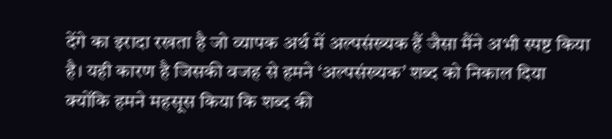देंगे का इरादा रखता है जो व्यापक अर्थ में अल्पसंख्यक हैं जैसा मैंने अभी स्पष्ट किया है। यही कारण है जिसकी वजह से हमने ‘अल्पसंख्यक’ शब्द को निकाल दिया क्योंकि हमने महसूस किया कि शब्द की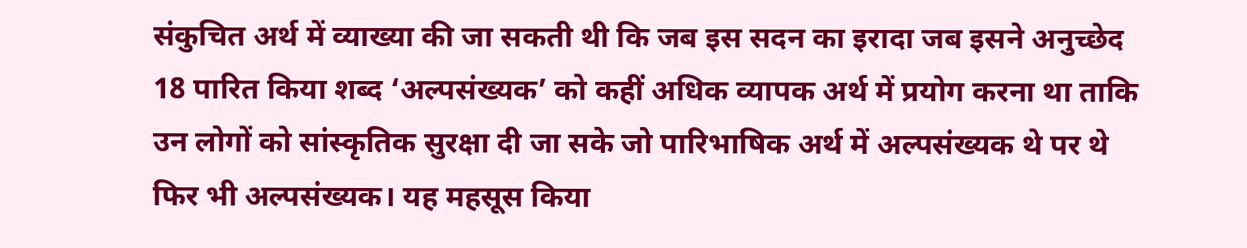संकुचित अर्थ में व्याख्या की जा सकती थी कि जब इस सदन का इरादा जब इसने अनुच्छेद 18 पारित किया शब्द ‘अल्पसंख्यक’ को कहीं अधिक व्यापक अर्थ में प्रयोग करना था ताकि उन लोगों को सांस्कृतिक सुरक्षा दी जा सके जो पारिभाषिक अर्थ में अल्पसंख्यक थे पर थे फिर भी अल्पसंख्यक। यह महसूस किया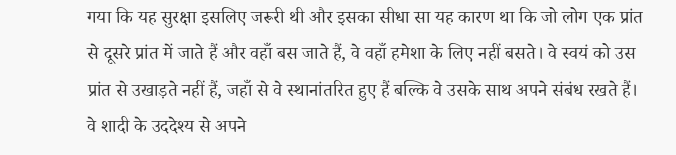गया कि यह सुरक्षा इसलिए जरूरी थी और इसका सीधा सा यह कारण था कि जो लोग एक प्रांत से दूसरे प्रांत में जाते हैं और वहाँ बस जाते हैं, वे वहाँ हमेशा के लिए नहीं बसते। वे स्वयं को उस प्रांत से उखाड़ते नहीं हैं, जहाँ से वे स्थानांतरित हुए हैं बल्कि वे उसके साथ अपने संबंध रखते हैं। वे शादी के उददेश्य से अपने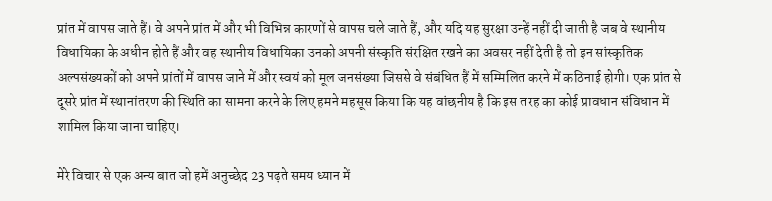प्रांत में वापस जाते हैं। वे अपने प्रांत में और भी विभिन्न कारणों से वापस चले जाते हैं, और यदि यह सुरक्षा उन्हें नहीं दी जाती है जब वे स्थानीय विधायिका के अधीन होते हैं और वह स्थानीय विधायिका उनको अपनी संस्कृति संरक्षित रखने का अवसर नहीं देती है तो इन सांस्कृतिक अल्पसंख्यकों को अपने प्रांतों में वापस जाने में और स्वयं को मूल जनसंख्या जिससे वे संबंधित हैं में सम्मिलित करने में कठिनाई होगी। एक प्रांत से दूसरे प्रांत में स्थानांतरण की स्थिति का सामना करने के लिए हमने महसूस किया कि यह वांछनीय है कि इस तरह का कोई प्रावधान संविधान में शामिल किया जाना चाहिए।

मेरे विचार से एक अन्य बात जो हमें अनुच्छेद 23 पढ़ते समय ध्यान में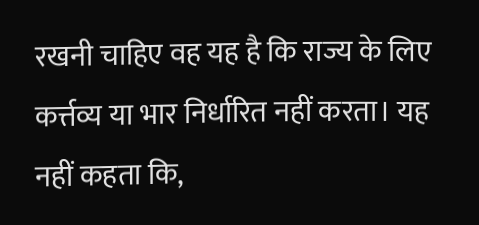रखनी चाहिए वह यह है कि राज्य के लिए कर्त्तव्य या भार निर्धारित नहीं करता। यह नहीं कहता कि,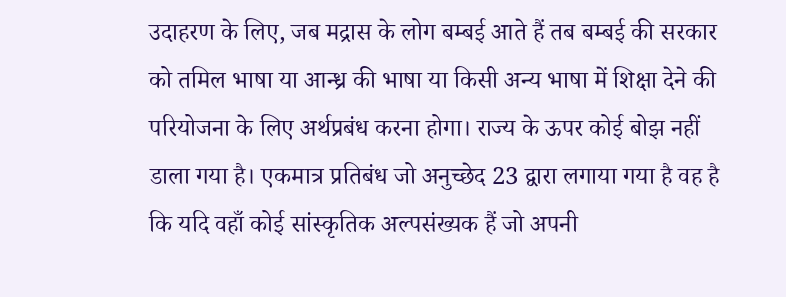उदाहरण के लिए, जब मद्रास के लोग बम्बई आते हैं तब बम्बई की सरकार को तमिल भाषा या आन्ध्र की भाषा या किसी अन्य भाषा में शिक्षा देने की परियोजना के लिए अर्थप्रबंध करना होगा। राज्य के ऊपर कोई बोझ नहीं डाला गया है। एकमात्र प्रतिबंध जो अनुच्छेद 23 द्वारा लगाया गया है वह है कि यदि वहाँ कोई सांस्कृतिक अल्पसंख्यक हैं जो अपनी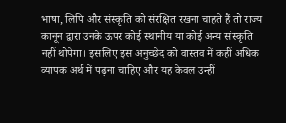भाषा, लिपि और संस्कृति को संरक्षित रखना चाहते हैं तो राज्य कानून द्वारा उनके ऊपर कोई स्थानीय या कोई अन्य संस्कृति नहीं थोपेगा। इसलिए इस अनुच्छेद को वास्तव में कहीं अधिक व्यापक अर्थ में पढ़ना चाहिए और यह केवल उन्हीं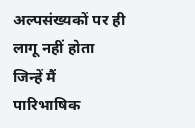अल्पसंख्यकों पर ही लागू नहीं होता जिन्हें मैं पारिभाषिक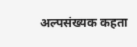अल्पसंख्यक कहता